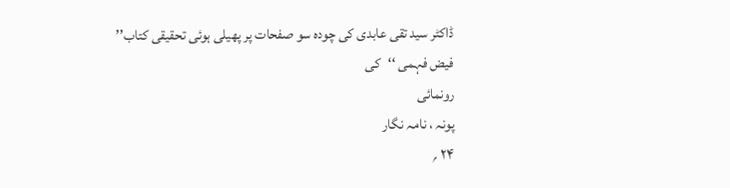ڈاکٹر سید تقی عابدی کی چودہ سو صفحات پر پھیلی ہوئی تحقیقی کتاب’’ فیض فہمی ‘‘کی
رونمائی
پونہ ، نامہ نگار
۲۴ ؍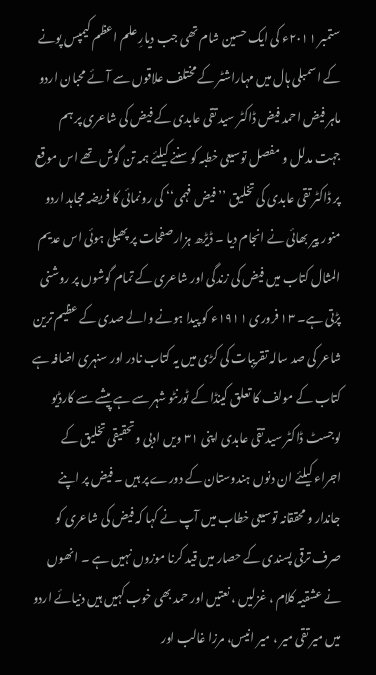ستمبر ۲۰۱۱ء کی ایک حسین شام تھی جب دیارِ علم اعظم کیمپس پونے کے اسمبلی ہال میں مہاراشٹر کے مختلف علاقوں سے آئے محبان اردو ماہر فیض احمد فیض ڈاکٹر سید تقی عابدی کے فیض کی شاعری پر ہم جہت مدلل و مفصل توسیعی خطبہ کو سننے کیلئے ہمہ تن گوش تھے اس موقع پر ڈاکٹر تقی عابدی کی تخلیق ’’ فیض فہمی‘‘ کی رونمائی کا فریضہ مجاہد اردو منور پیر بھائی نے انجام دیا ۔ ڈیڑھ ہزار صفحات پر پھیلی ہوئی اس عدیم المثال کتاب میں فیض کی زندگی اور شاعری کے تمام گوشوں پر روشنی پڑتی ہے۔ ۱۳ فروری ۱۹۱۱ء کو پیدا ہونے والے صدی کے عظیم ترین شاعر کی صد سالہ تقریبات کی کڑی میں یہ کتاب نادر اور سنہری اضافہ ہے کتاب کے مولف کا تعلق کینڈا کے ٹورنٹو شہر سے ہے پیشے سے کارڈیو لوجسٹ ڈاکٹر سید تقی عابدی اپنی ۳۱ ویں ادبی و تحقیقی تخلیق کے اجراء کیلئے ان دنوں ہندوستان کے دورے پر ہیں ۔ فیض پر اپنے جاندار و محققانہ توسیعی خطاب میں آپ نے کہا کہ فیض کی شاعری کو صرف ترقی پسندی کے حصار میں قید کرنا موزوں نہیں ہے ۔ انھوں نے عشقیہ کلام ، غزلیں ، نعتیں اور حمد بھی خوب کہیں ہیں دنیائے اردو میں میر تقی میر ، میر انیس، مرزا غالب اور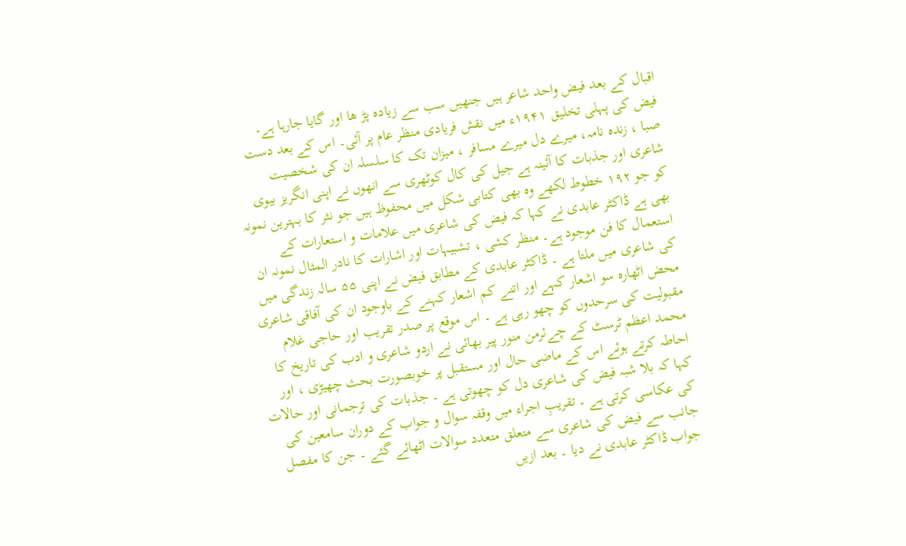اقبال کے بعد فیض واحد شاعر ہیں جنھیں سب سے زیادہ پڑ ھا اور گایا جارہا ہے۔ فیض کی پہلی تخلیق ۱۹۴۱ء میں نقش فریادی منظر عام پر آئی۔ اس کے بعد دست صبا ، زندہ نامہ، میرے دل میرے مسافر ، میزان تک کا سلسلہ ان کی شخصیت شاعری اور جذبات کا آئینہ ہے جیل کی کال کوٹھری سے انھوں نے اپنی انگریز بیوی کو جو ۱۹۲ خطوط لکھے وہ بھی کتابی شکل میں محفوظ ہیں جو نثر کا بہترین نمونہ بھی ہے ڈاکٹر عابدی نے کہا کہ فیض کی شاعری میں علامات و استعارات کے استعمال کا فن موجود ہے۔ منظر کشی ، تشبیہات اور اشارات کا نادر المثال نمونہ ان کی شاعری میں ملتا ہے ۔ ڈاکٹر عابدی کے مطابق فیض نے اپنی ۵۵ سالہ زندگی میں محض اٹھارہ سو اشعار کہے اور اتنے کم اشعار کہنے کے باوجود ان کی آفاقی شاعری مقبولیت کی سرحدوں کو چھو رہی ہے ۔ اس موقع پر صدر تقریب اور حاجی غلام محمد اعظم ٹرسٹ کے چےئرمن منور پیر بھائی نے اردو شاعری و ادب کی تاریخ کا احاطہ کرتے ہوئے اس کے ماضی حال اور مستقبل پر خوبصورت بحث چھیڑی ، اور کہا کہ بلا شبہ فیض کی شاعری دل کو چھوتی ہے ۔ جذبات کی ترجمانی اور حالات کی عکاسی کرتی ہے ۔ تقریبِ اجراء میں وقفہ سوال و جواب کے دوران سامعین کی جانب سے فیض کی شاعری سے متعلق متعدد سوالات اٹھائے گئے ۔ جن کا مفصل جواب ڈاکٹر عابدی نے دیا ۔ بعد ازیں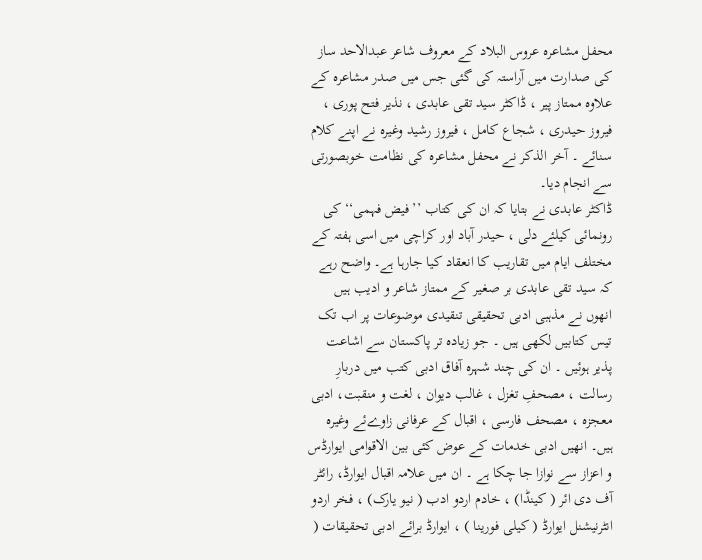محفل مشاعرہ عروس البلاد کے معروف شاعر عبدالاحد ساز کی صدارت میں آراستہ کی گئی جس میں صدر مشاعرہ کے علاوہ ممتاز پیر ، ڈاکٹر سید تقی عابدی ، نذیر فتح پوری ، فیروز حیدری ، شجاع کامل ، فیروز رشید وغیرہ نے اپنے کلام سنائے ۔ آخر الذکر نے محفل مشاعرہ کی نظامت خوبصورتی سے انجام دیا۔
ڈاکٹر عابدی نے بتایا کہ ان کی کتاب ’’فیض فہمی‘‘ کی رونمائی کیلئے دلی ، حیدر آباد اور کراچی میں اسی ہفتہ کے مختلف ایام میں تقاریب کا انعقاد کیا جارہا ہے۔ واضح رہے کہ سید تقی عابدی بر صغیر کے ممتاز شاعر و ادیب ہیں انھوں نے مذہبی ادبی تحقیقی تنقیدی موضوعات پر اب تک تیس کتابیں لکھی ہیں ۔ جو زیادہ تر پاکستان سے اشاعت پذیر ہوئیں ۔ ان کی چند شہرہ آفاق ادبی کتب میں دربارِ رسالت ، مصحفِ تغزل ، غالب دیوان ، لغت و منقبت، ادبی معجزہ ، مصحف فارسی ، اقبال کے عرفانی زاوےئے وغیرہ ہیں۔ انھیں ادبی خدمات کے عوض کئی بین الاقوامی ایوارڈس و اعزاز سے نوازا جا چکا ہے ۔ ان میں علامہ اقبال ایوارڈ، رائٹر آف دی ائر ( کینڈا) ، خادم اردو ادب ( نیو یارک) ، فخر اردو انٹرنیشنل ایوارڈ ( کیلی فورینا ) ، ایوارڈ برائے ادبی تحقیقات (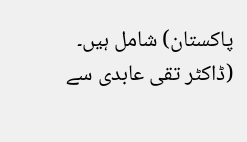پاکستان) شامل ہیں۔
(ڈاکٹر تقی عابدی سے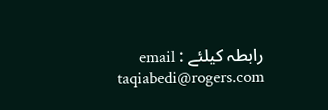رابطہ کیلئے : email taqiabedi@rogers.com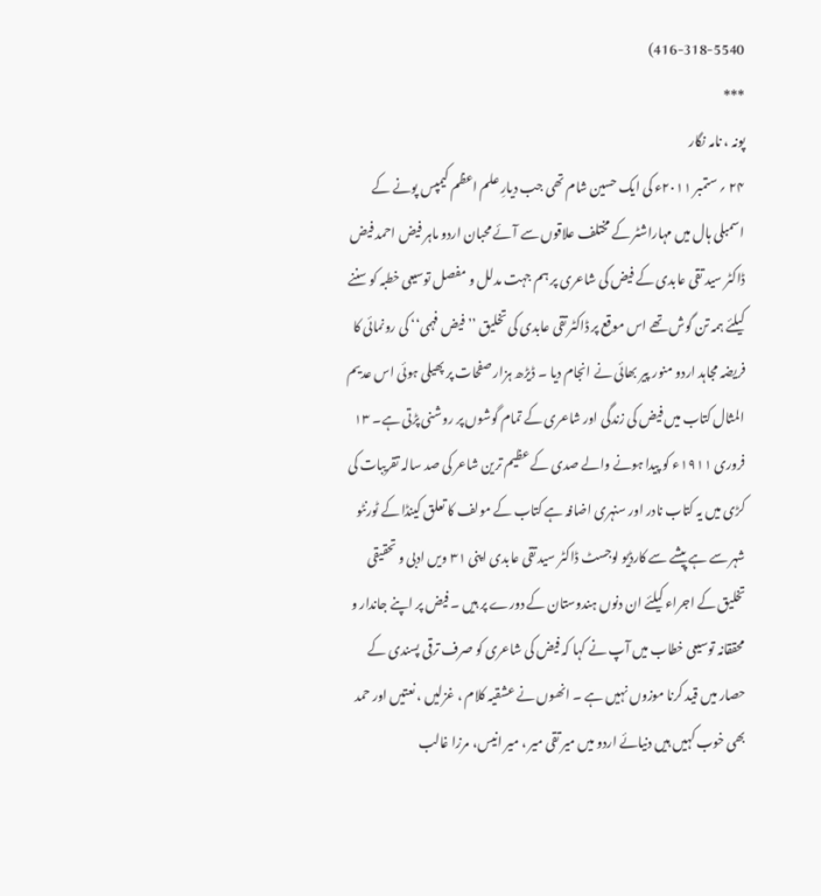416-318-5540)
***
پونہ ، نامہ نگار
۲۴ ؍ ستمبر ۲۰۱۱ء کی ایک حسین شام تھی جب دیارِ علم اعظم کیمپس پونے کے اسمبلی ہال میں مہاراشٹر کے مختلف علاقوں سے آئے محبان اردو ماہر فیض احمد فیض ڈاکٹر سید تقی عابدی کے فیض کی شاعری پر ہم جہت مدلل و مفصل توسیعی خطبہ کو سننے کیلئے ہمہ تن گوش تھے اس موقع پر ڈاکٹر تقی عابدی کی تخلیق ’’ فیض فہمی‘‘ کی رونمائی کا فریضہ مجاہد اردو منور پیر بھائی نے انجام دیا ۔ ڈیڑھ ہزار صفحات پر پھیلی ہوئی اس عدیم المثال کتاب میں فیض کی زندگی اور شاعری کے تمام گوشوں پر روشنی پڑتی ہے۔ ۱۳ فروری ۱۹۱۱ء کو پیدا ہونے والے صدی کے عظیم ترین شاعر کی صد سالہ تقریبات کی کڑی میں یہ کتاب نادر اور سنہری اضافہ ہے کتاب کے مولف کا تعلق کینڈا کے ٹورنٹو شہر سے ہے پیشے سے کارڈیو لوجسٹ ڈاکٹر سید تقی عابدی اپنی ۳۱ ویں ادبی و تحقیقی تخلیق کے اجراء کیلئے ان دنوں ہندوستان کے دورے پر ہیں ۔ فیض پر اپنے جاندار و محققانہ توسیعی خطاب میں آپ نے کہا کہ فیض کی شاعری کو صرف ترقی پسندی کے حصار میں قید کرنا موزوں نہیں ہے ۔ انھوں نے عشقیہ کلام ، غزلیں ، نعتیں اور حمد بھی خوب کہیں ہیں دنیائے اردو میں میر تقی میر ، میر انیس، مرزا غالب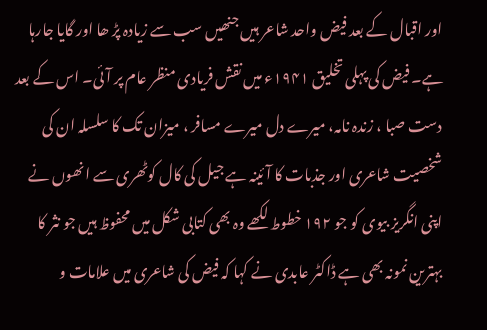اور اقبال کے بعد فیض واحد شاعر ہیں جنھیں سب سے زیادہ پڑ ھا اور گایا جارہا ہے۔ فیض کی پہلی تخلیق ۱۹۴۱ء میں نقش فریادی منظر عام پر آئی۔ اس کے بعد دست صبا ، زندہ نامہ، میرے دل میرے مسافر ، میزان تک کا سلسلہ ان کی شخصیت شاعری اور جذبات کا آئینہ ہے جیل کی کال کوٹھری سے انھوں نے اپنی انگریز بیوی کو جو ۱۹۲ خطوط لکھے وہ بھی کتابی شکل میں محفوظ ہیں جو نثر کا بہترین نمونہ بھی ہے ڈاکٹر عابدی نے کہا کہ فیض کی شاعری میں علامات و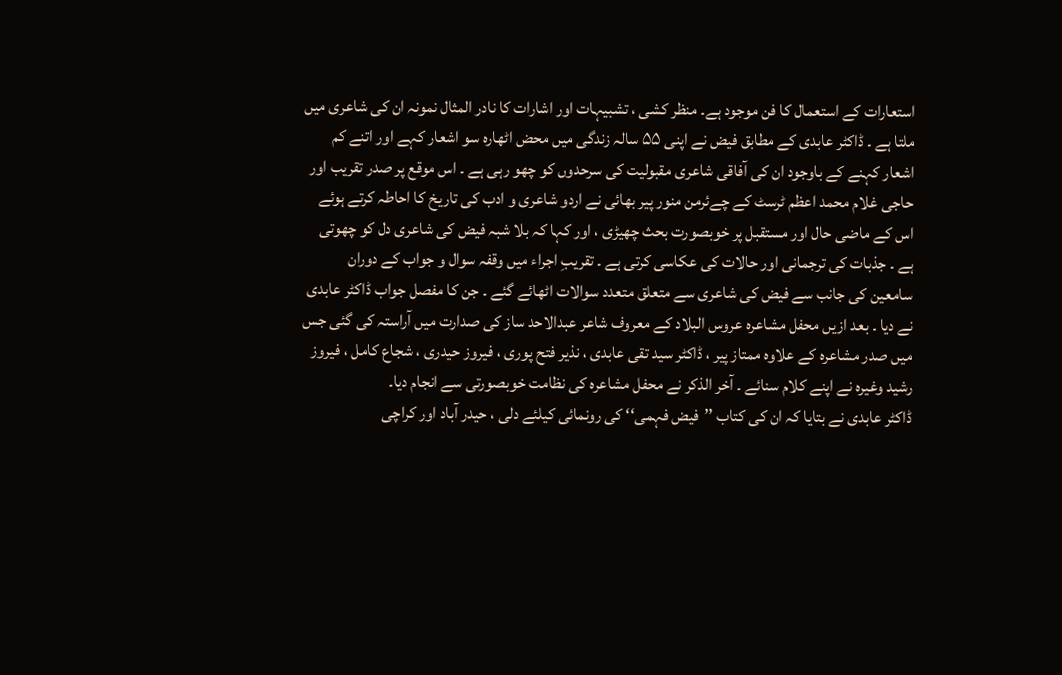استعارات کے استعمال کا فن موجود ہے۔ منظر کشی ، تشبیہات اور اشارات کا نادر المثال نمونہ ان کی شاعری میں ملتا ہے ۔ ڈاکٹر عابدی کے مطابق فیض نے اپنی ۵۵ سالہ زندگی میں محض اٹھارہ سو اشعار کہے اور اتنے کم اشعار کہنے کے باوجود ان کی آفاقی شاعری مقبولیت کی سرحدوں کو چھو رہی ہے ۔ اس موقع پر صدر تقریب اور حاجی غلام محمد اعظم ٹرسٹ کے چےئرمن منور پیر بھائی نے اردو شاعری و ادب کی تاریخ کا احاطہ کرتے ہوئے اس کے ماضی حال اور مستقبل پر خوبصورت بحث چھیڑی ، اور کہا کہ بلا شبہ فیض کی شاعری دل کو چھوتی ہے ۔ جذبات کی ترجمانی اور حالات کی عکاسی کرتی ہے ۔ تقریبِ اجراء میں وقفہ سوال و جواب کے دوران سامعین کی جانب سے فیض کی شاعری سے متعلق متعدد سوالات اٹھائے گئے ۔ جن کا مفصل جواب ڈاکٹر عابدی نے دیا ۔ بعد ازیں محفل مشاعرہ عروس البلاد کے معروف شاعر عبدالاحد ساز کی صدارت میں آراستہ کی گئی جس میں صدر مشاعرہ کے علاوہ ممتاز پیر ، ڈاکٹر سید تقی عابدی ، نذیر فتح پوری ، فیروز حیدری ، شجاع کامل ، فیروز رشید وغیرہ نے اپنے کلام سنائے ۔ آخر الذکر نے محفل مشاعرہ کی نظامت خوبصورتی سے انجام دیا۔
ڈاکٹر عابدی نے بتایا کہ ان کی کتاب ’’فیض فہمی‘‘ کی رونمائی کیلئے دلی ، حیدر آباد اور کراچی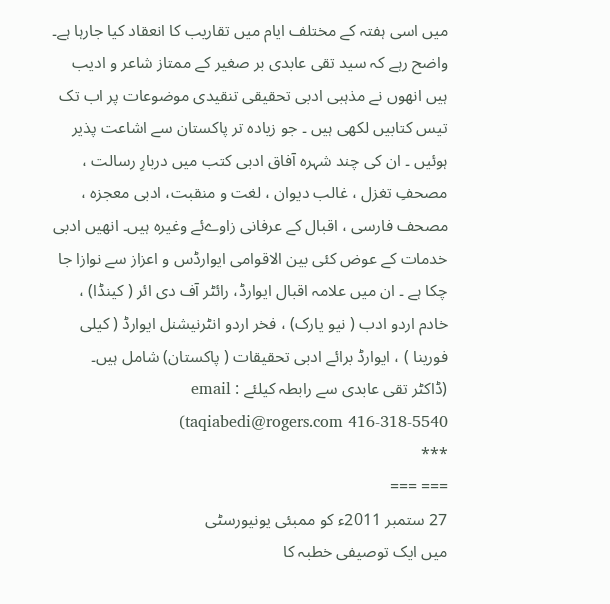میں اسی ہفتہ کے مختلف ایام میں تقاریب کا انعقاد کیا جارہا ہے۔ واضح رہے کہ سید تقی عابدی بر صغیر کے ممتاز شاعر و ادیب ہیں انھوں نے مذہبی ادبی تحقیقی تنقیدی موضوعات پر اب تک تیس کتابیں لکھی ہیں ۔ جو زیادہ تر پاکستان سے اشاعت پذیر ہوئیں ۔ ان کی چند شہرہ آفاق ادبی کتب میں دربارِ رسالت ، مصحفِ تغزل ، غالب دیوان ، لغت و منقبت، ادبی معجزہ ، مصحف فارسی ، اقبال کے عرفانی زاوےئے وغیرہ ہیں۔ انھیں ادبی خدمات کے عوض کئی بین الاقوامی ایوارڈس و اعزاز سے نوازا جا چکا ہے ۔ ان میں علامہ اقبال ایوارڈ، رائٹر آف دی ائر ( کینڈا) ، خادم اردو ادب ( نیو یارک) ، فخر اردو انٹرنیشنل ایوارڈ ( کیلی فورینا ) ، ایوارڈ برائے ادبی تحقیقات ( پاکستان) شامل ہیں۔
(ڈاکٹر تقی عابدی سے رابطہ کیلئے : email taqiabedi@rogers.com 416-318-5540)
***
=== ===
27 ستمبر 2011ء کو ممبئی یونیورسٹی
میں ایک توصیفی خطبہ کا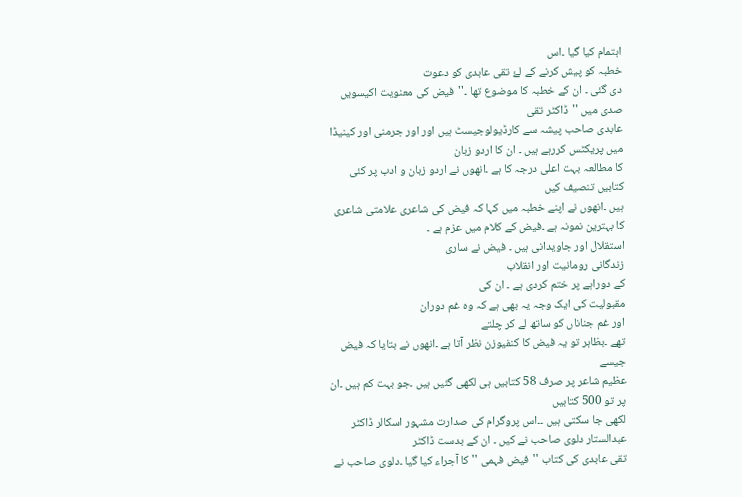اہتمام کیا گیا ۔اس
خطبہ کو پیش کرنے کے لۓ تقی عابدی کو دعوت
دی گئی ۔ ان کے خطبہ کا موضوع تھا ۔''فیض کی معنویت اکیسویں صدی میں ''ڈاکٹر تقی
عابدی صاحب پیشہ سے کارڈیولوجیسٹ ہیں اور اور جرمنی اور کینیڈا میں پریکٹس کررہے ہیں ۔ ان کا اردو زبان
کا مطالعہ بہت اعلی درجہ کا ہے ۔انھوں نے اردو زبان و ادب پر کئی کتابیں تنصیف کیں
ہیں ۔انھوں نے اپنے خطبہ میں کہا کہ فیض کی شاعری علامتی شاعری کا بہترین نمونہ ہے ۔فیض کے کلام میں عزم ہے ۔
استقلال اور جاویدانی ہیں ۔ فیض نے ساری
زندگانی رومانیت اور انقلاب
کے دوراہے پر ختم کردی ہے ۔ ان کی
مقبولیت کی ایک وجہ یہ بھی ہے کہ وہ غم دوران
اور غم جناناں کو ساتھ لے کر چلتے
تھے ۔بظاہر تو یہ فیض کا کنفیوزن نظر آتا ہے ۔انھوں نے بتایا کہ فیض جیسے
عظیم شاعر پر صرف 58 کتابیں ہی لکھی گئيں ہیں ۔جو بہت کم ہیں ۔ان پر تو 500 کتابیں
لکھی جا سکتی ہیں ۔۔اس پروگرام کی صدارت مشہور اسکالر ڈاکٹر عبدالستار دلوی صاحب نے کیں ۔ ان کے بدست ڈاکٹر
تقی عابدی کی کتاب ''فیض فہمی ''کا آجراء کیا گیا ۔دلوی صاحب نے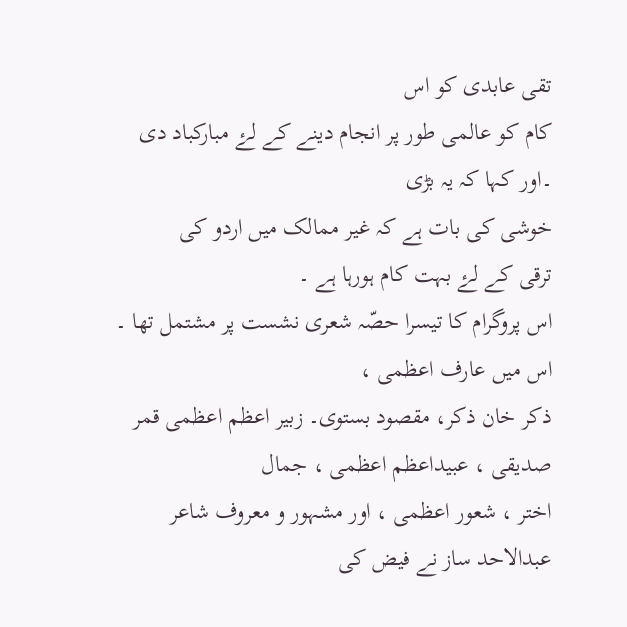تقی عابدی کو اس
کام کو عالمی طور پر انجام دینے کے لۓ مبارکباد دی ۔اور کہا کہ یہ بڑی
خوشی کی بات ہے کہ غیر ممالک میں اردو کی
ترقی کے لۓ بہت کام ہورہا ہے ۔
اس پروگرام کا تیسرا حصّہ شعری نشست پر مشتمل تھا ۔ اس میں عارف اعظمی ،
ذکر خان ذکر، مقصود بستوی۔ زبیر اعظم اعظمی قمر صدیقی ، عبیداعظم اعظمی ، جمال
اختر ، شعور اعظمی ، اور مشہور و معروف شاعر عبدالاحد ساز نے فیض کی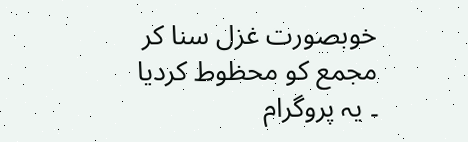خوبصورت غزل سنا کر مجمع کو محظوط کردیا
۔ یہ پروگرام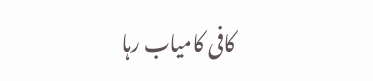کافی کامیاب رہا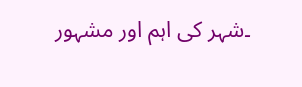۔شہر کی اہم اور مشہور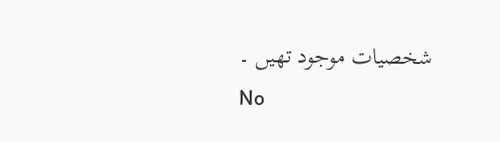شخصیات موجود تھیں ۔
No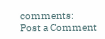comments:
Post a Comment